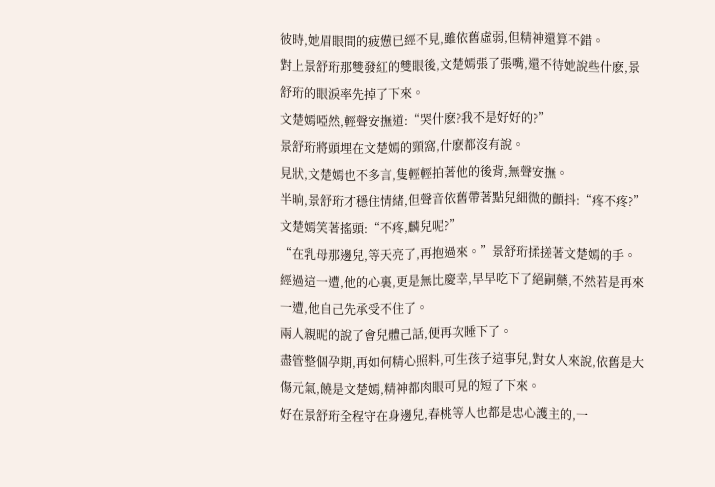彼時,她眉眼間的疲憊已經不見,雖依舊虛弱,但精神還算不錯。
對上景舒珩那雙發紅的雙眼後,文楚嫣張了張嘴,還不待她說些什麽,景舒珩的眼淚率先掉了下來。
文楚嫣啞然,輕聲安撫道:“哭什麽?我不是好好的?”
景舒珩將頭埋在文楚嫣的頸窩,什麽都沒有說。
見狀,文楚嫣也不多言,隻輕輕拍著他的後背,無聲安撫。
半晌,景舒珩才穩住情緒,但聲音依舊帶著點兒細微的顫抖:“疼不疼?”
文楚嫣笑著搖頭:“不疼,麟兒呢?”
“在乳母那邊兒,等天亮了,再抱過來。”景舒珩揉搓著文楚嫣的手。
經過這一遭,他的心裏,更是無比慶幸,早早吃下了絕嗣藥,不然若是再來一遭,他自己先承受不住了。
兩人親昵的說了會兒體己話,便再次睡下了。
盡管整個孕期,再如何精心照料,可生孩子這事兒,對女人來說,依舊是大傷元氣,饒是文楚嫣,精神都肉眼可見的短了下來。
好在景舒珩全程守在身邊兒,春桃等人也都是忠心護主的,一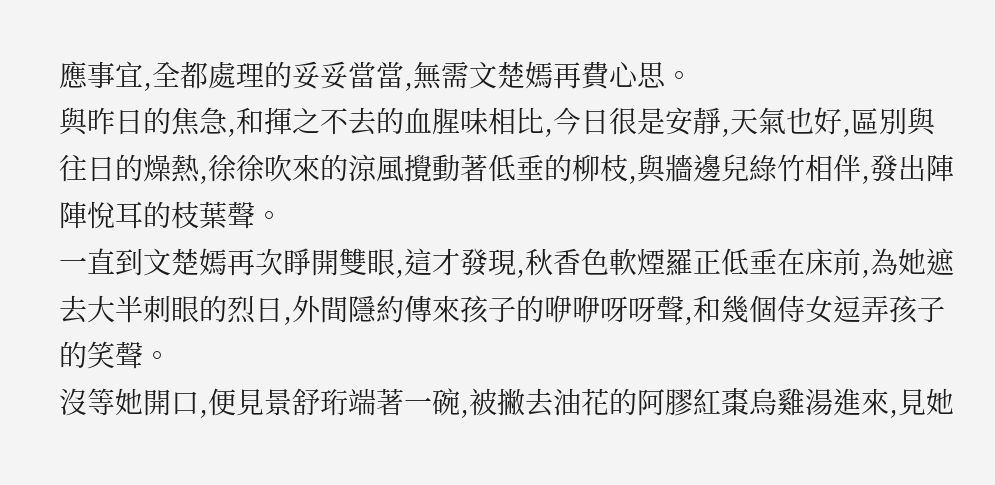應事宜,全都處理的妥妥當當,無需文楚嫣再費心思。
與昨日的焦急,和揮之不去的血腥味相比,今日很是安靜,天氣也好,區別與往日的燥熱,徐徐吹來的涼風攪動著低垂的柳枝,與牆邊兒綠竹相伴,發出陣陣悅耳的枝葉聲。
一直到文楚嫣再次睜開雙眼,這才發現,秋香色軟煙羅正低垂在床前,為她遮去大半刺眼的烈日,外間隱約傳來孩子的咿咿呀呀聲,和幾個侍女逗弄孩子的笑聲。
沒等她開口,便見景舒珩端著一碗,被撇去油花的阿膠紅棗烏雞湯進來,見她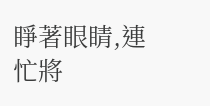睜著眼睛,連忙將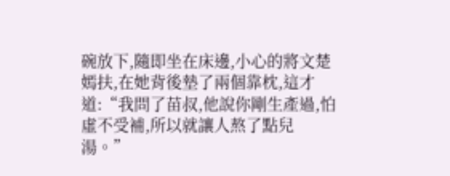碗放下,隨即坐在床邊,小心的將文楚嫣扶,在她背後墊了兩個靠枕,這才道:“我問了苗叔,他說你剛生產過,怕虛不受補,所以就讓人熬了點兒湯。”